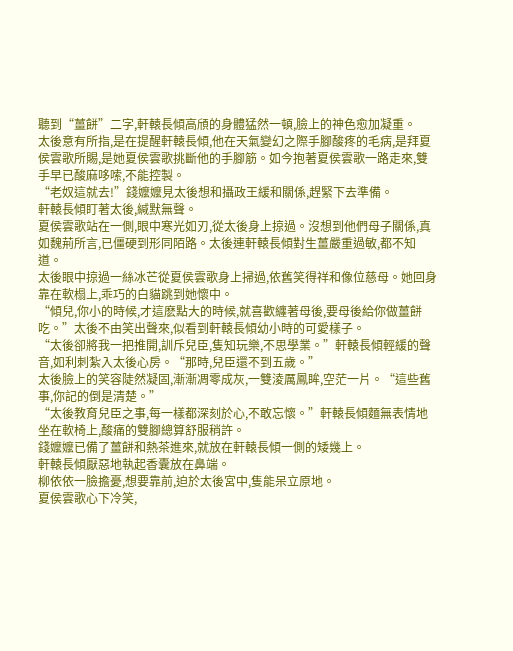聽到“薑餅”二字,軒轅長傾高頎的身體猛然一頓,臉上的神色愈加凝重。
太後意有所指,是在提醒軒轅長傾,他在天氣變幻之際手腳酸疼的毛病,是拜夏侯雲歌所賜,是她夏侯雲歌挑斷他的手腳筋。如今抱著夏侯雲歌一路走來,雙手早已酸麻哆嗦,不能控製。
“老奴這就去!”錢嬤嬤見太後想和攝政王緩和關係,趕緊下去準備。
軒轅長傾盯著太後,緘默無聲。
夏侯雲歌站在一側,眼中寒光如刃,從太後身上掠過。沒想到他們母子關係,真如魏荊所言,已僵硬到形同陌路。太後連軒轅長傾對生薑嚴重過敏,都不知道。
太後眼中掠過一絲冰芒從夏侯雲歌身上掃過,依舊笑得祥和像位慈母。她回身靠在軟榻上,乖巧的白貓跳到她懷中。
“傾兒,你小的時候,才這麽點大的時候,就喜歡纏著母後,要母後給你做薑餅吃。”太後不由笑出聲來,似看到軒轅長傾幼小時的可愛樣子。
“太後卻將我一把推開,訓斥兒臣,隻知玩樂,不思學業。”軒轅長傾輕緩的聲音,如利刺紮入太後心房。“那時,兒臣還不到五歲。”
太後臉上的笑容陡然凝固,漸漸凋零成灰,一雙淩厲鳳眸,空茫一片。“這些舊事,你記的倒是清楚。”
“太後教育兒臣之事,每一樣都深刻於心,不敢忘懷。”軒轅長傾麵無表情地坐在軟椅上,酸痛的雙腳總算舒服稍許。
錢嬤嬤已備了薑餅和熱茶進來,就放在軒轅長傾一側的矮幾上。
軒轅長傾厭惡地執起香囊放在鼻端。
柳依依一臉擔憂,想要靠前,迫於太後宮中,隻能呆立原地。
夏侯雲歌心下冷笑,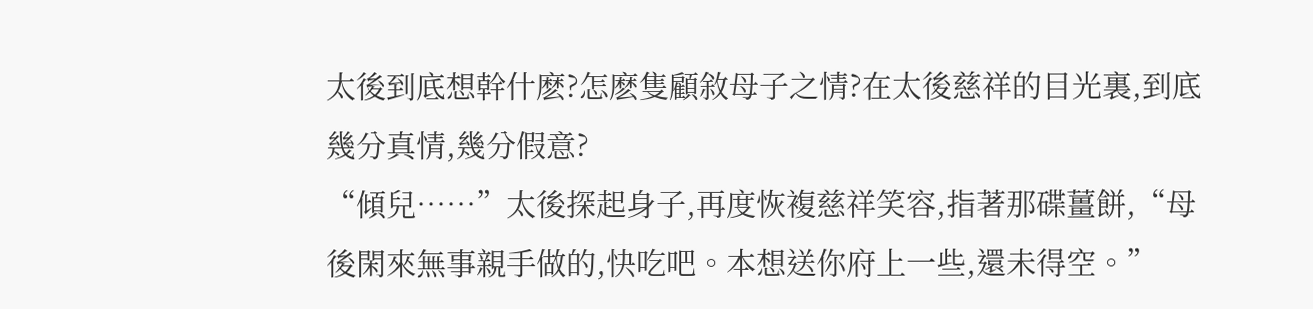太後到底想幹什麽?怎麽隻顧敘母子之情?在太後慈祥的目光裏,到底幾分真情,幾分假意?
“傾兒……”太後探起身子,再度恢複慈祥笑容,指著那碟薑餅,“母後閑來無事親手做的,快吃吧。本想送你府上一些,還未得空。”